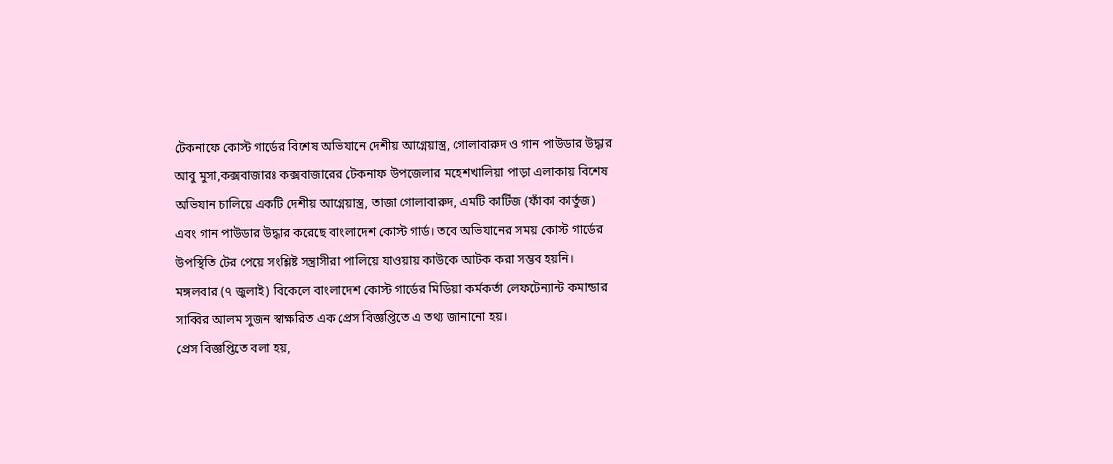টেকনাফে কোস্ট গার্ডের বিশেষ অভিযানে দেশীয় আগ্নেয়াস্ত্র, গোলাবারুদ ও গান পাউডার উদ্ধার
আবু মুসা,কক্সবাজারঃ কক্সবাজারের টেকনাফ উপজেলার মহেশখালিয়া পাড়া এলাকায় বিশেষ অভিযান চালিয়ে একটি দেশীয় আগ্নেয়াস্ত্র, তাজা গোলাবারুদ, এমটি কার্টিজ (ফাঁকা কার্তুজ) এবং গান পাউডার উদ্ধার করেছে বাংলাদেশ কোস্ট গার্ড। তবে অভিযানের সময় কোস্ট গার্ডের উপস্থিতি টের পেয়ে সংশ্লিষ্ট সন্ত্রাসীরা পালিয়ে যাওয়ায় কাউকে আটক করা সম্ভব হয়নি।
মঙ্গলবার (৭ জুলাই) বিকেলে বাংলাদেশ কোস্ট গার্ডের মিডিয়া কর্মকর্তা লেফটেন্যান্ট কমান্ডার সাব্বির আলম সুজন স্বাক্ষরিত এক প্রেস বিজ্ঞপ্তিতে এ তথ্য জানানো হয়।
প্রেস বিজ্ঞপ্তিতে বলা হয়,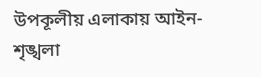উপকূলীয় এলাকায় আইন-শৃঙ্খলা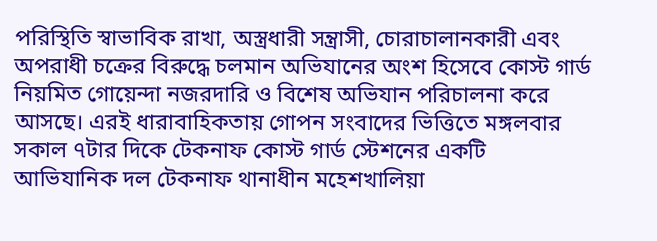পরিস্থিতি স্বাভাবিক রাখা, অস্ত্রধারী সন্ত্রাসী, চোরাচালানকারী এবং অপরাধী চক্রের বিরুদ্ধে চলমান অভিযানের অংশ হিসেবে কোস্ট গার্ড নিয়মিত গোয়েন্দা নজরদারি ও বিশেষ অভিযান পরিচালনা করে আসছে। এরই ধারাবাহিকতায় গোপন সংবাদের ভিত্তিতে মঙ্গলবার সকাল ৭টার দিকে টেকনাফ কোস্ট গার্ড স্টেশনের একটি আভিযানিক দল টেকনাফ থানাধীন মহেশখালিয়া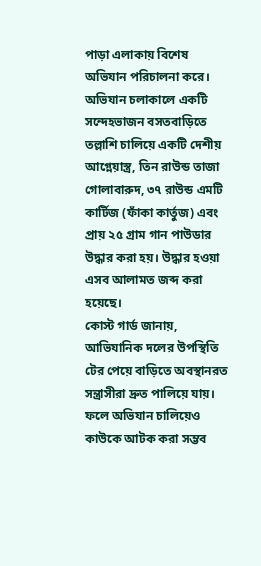পাড়া এলাকায় বিশেষ অভিযান পরিচালনা করে।
অভিযান চলাকালে একটি সন্দেহভাজন বসতবাড়িতে তল্লাশি চালিয়ে একটি দেশীয় আগ্নেয়াস্ত্র, তিন রাউন্ড তাজা গোলাবারুদ, ৩৭ রাউন্ড এমটি কার্টিজ (ফাঁকা কার্তুজ) এবং প্রায় ২৫ গ্রাম গান পাউডার উদ্ধার করা হয়। উদ্ধার হওয়া এসব আলামত জব্দ করা হয়েছে।
কোস্ট গার্ড জানায়, আভিযানিক দলের উপস্থিতি টের পেয়ে বাড়িতে অবস্থানরত সন্ত্রাসীরা দ্রুত পালিয়ে যায়। ফলে অভিযান চালিয়েও কাউকে আটক করা সম্ভব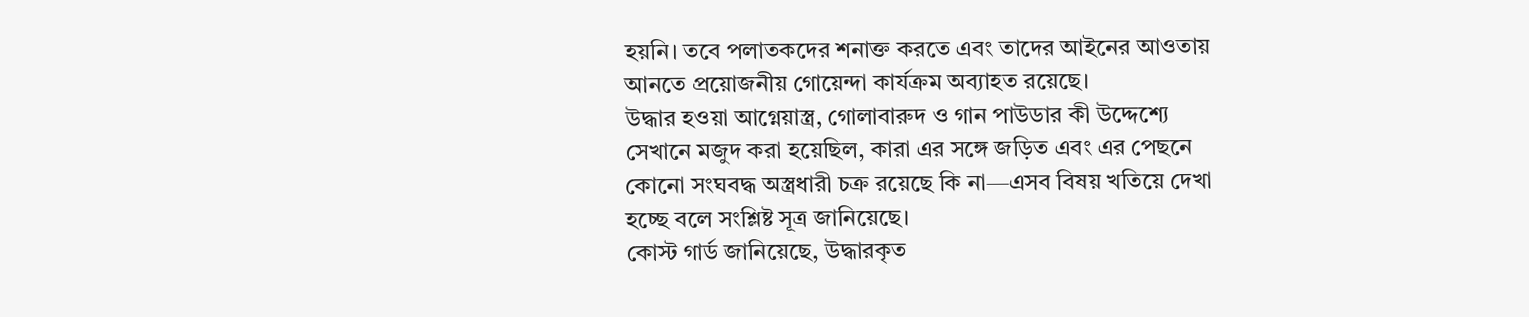হয়নি। তবে পলাতকদের শনাক্ত করতে এবং তাদের আইনের আওতায় আনতে প্রয়োজনীয় গোয়েন্দা কার্যক্রম অব্যাহত রয়েছে।
উদ্ধার হওয়া আগ্নেয়াস্ত্র, গোলাবারুদ ও গান পাউডার কী উদ্দেশ্যে সেখানে মজুদ করা হয়েছিল, কারা এর সঙ্গে জড়িত এবং এর পেছনে কোনো সংঘবদ্ধ অস্ত্রধারী চক্র রয়েছে কি না—এসব বিষয় খতিয়ে দেখা হচ্ছে বলে সংশ্লিষ্ট সূত্র জানিয়েছে।
কোস্ট গার্ড জানিয়েছে, উদ্ধারকৃত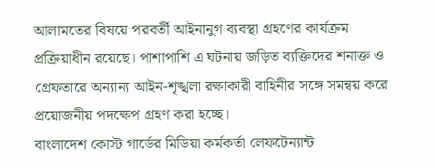আলামতের বিষয়ে পরবর্তী আইনানুগ ব্যবস্থা গ্রহণের কার্যক্রম প্রক্রিয়াধীন রয়েছে। পাশাপাশি এ ঘটনায় জড়িত ব্যক্তিদের শনাক্ত ও গ্রেফতারে অন্যান্য আইন-শৃঙ্খলা রক্ষাকারী বাহিনীর সঙ্গে সমন্বয় করে প্রয়োজনীয় পদক্ষেপ গ্রহণ করা হচ্ছে।
বাংলাদেশ কোস্ট গার্ডের মিডিয়া কর্মকর্তা লেফটেন্যান্ট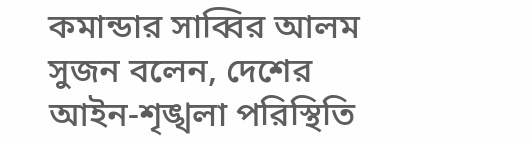কমান্ডার সাব্বির আলম সুজন বলেন, দেশের আইন-শৃঙ্খলা পরিস্থিতি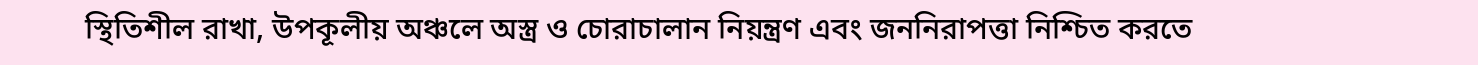স্থিতিশীল রাখা, উপকূলীয় অঞ্চলে অস্ত্র ও চোরাচালান নিয়ন্ত্রণ এবং জননিরাপত্তা নিশ্চিত করতে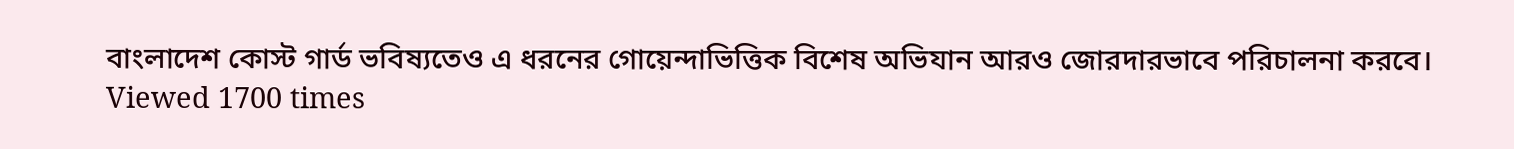বাংলাদেশ কোস্ট গার্ড ভবিষ্যতেও এ ধরনের গোয়েন্দাভিত্তিক বিশেষ অভিযান আরও জোরদারভাবে পরিচালনা করবে।
Viewed 1700 times